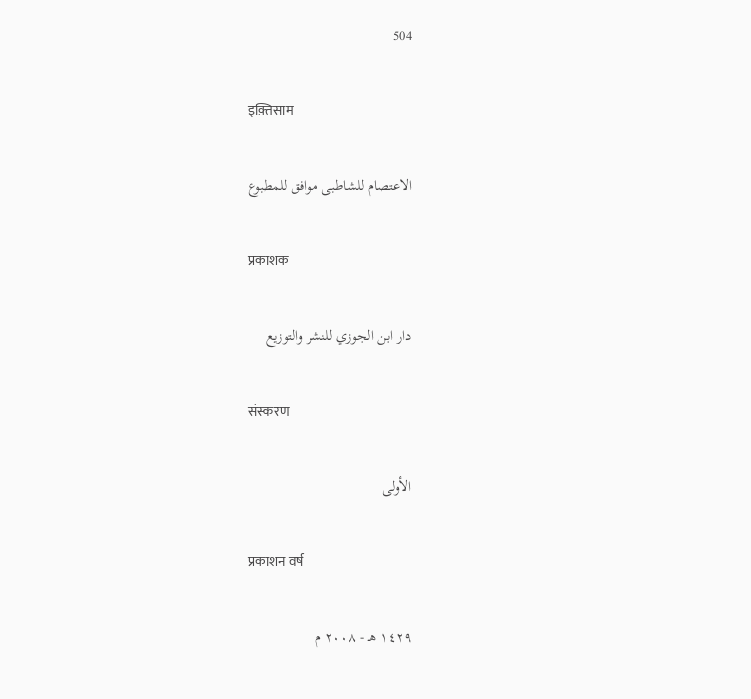504

इक़्तिसाम

الاعتصام للشاطبى موافق للمطبوع

प्रकाशक

دار ابن الجوزي للنشر والتوزيع

संस्करण

الأولى

प्रकाशन वर्ष

١٤٢٩ هـ - ٢٠٠٨ م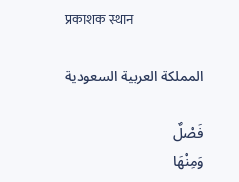प्रकाशक स्थान

المملكة العربية السعودية

فَصْلٌ
وَمِنْهَا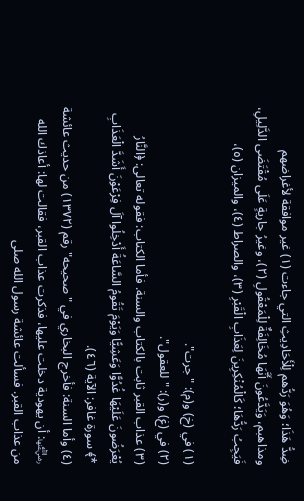ضِدُّ هَذَا؛ وَهُوَ رَدُّهم لِلْأَحَادِيثِ التي جاءت (١) غير موافقة لأغراضهم ومذاهبم، وَيَدَّعُونَ أَنَّهَا مُخَالِفَةٌ لِلْمَعْقُولِ (٢)، وغيرُ جاريةٍ عَلَى مُقْتَضَى الدَّلِيلِ، فَيَجِبُ رَدُّهَا؛ كَالْمُنْكِرِينَ لِعَذَابِ الْقَبْرِ (٣)، والصراط (٤)، والميزان (٥)،

(١) في (خ) و(م): "جرت".
(٢) في (غ) و(ر): "للعقول".
(٣) عذاب القبر ثابت بالكتاب والسنة. فأما الكتاب: فقوله تعالى: ﴿النَّارُ يُعْرَضُونَ عَلَيْهَا غُدُوًّا وَعَشِيًّا وَيَوْمَ تَقُومُ السَّاعَةُ أَدْخِلُوا آلَ فِرْعَوْنَ أَشَدَّ الْعَذَابِ *﴾ سورة غافر: الآية (٤٦).
(٤) وأما السنة: فأخرج البخاري في "صحيحه" رقم (١٣٧٢) من حديث عائشة ﵂: أن يهودية دخلت عليها، فذكرت عذاب القبر، فقالت لها: أعاذك الله من عذاب القبر. فسألت عائشة رسول الله صلى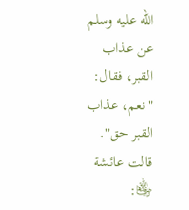الله عليه وسلم عن عذاب القبر، فقال: "نعم، عذاب القبر حق". قالت عائشة ﵂: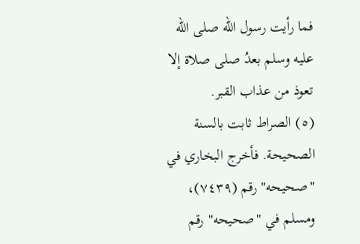فما رأيت رسول الله صلى الله عليه وسلم بعدُ صلى صلاة إلا تعوذ من عذاب القبر.
(٥) الصراط ثابت بالسنة الصحيحة. فأخرج البخاري في "صحيحه" رقم (٧٤٣٩)، ومسلم في "صحيحه" رقم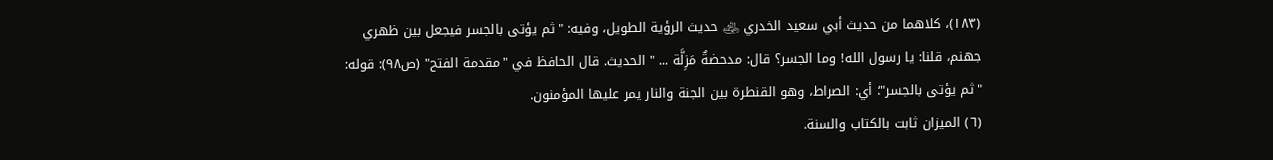(١٨٣)، كلاهما من حديث أبي سعيد الخدري ﵁ حديث الرؤية الطويل، وفيه: "ثم يؤتى بالجسر فيجعل بين ظهري جهنم، قلنا: يا رسول الله! وما الجسر؟ قال: مدحضةٌ مَزِلَّة ... " الحديث. قال الحافظ في "مقدمة الفتح" (ص٩٨): قوله: "ثم يؤتى بالجسر"؛ أي: الصراط، وهو القنطرة بين الجنة والنار يمر عليها المؤمنون.
(٦) الميزان ثابت بالكتاب والسنة.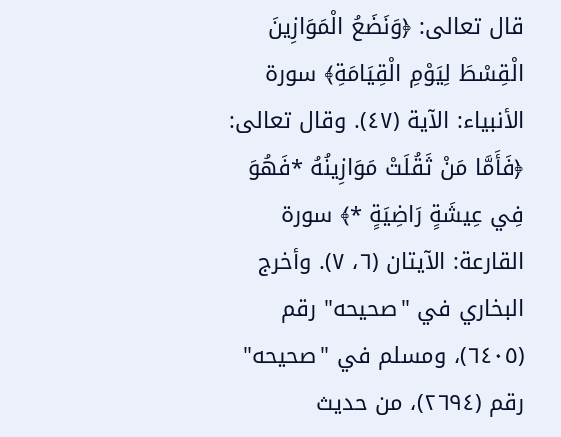قال تعالى: ﴿وَنَضَعُ الْمَوَازِينَ الْقِسْطَ لِيَوْمِ الْقِيَامَةِ﴾ سورة الأنبياء: الآية (٤٧). وقال تعالى: ﴿فَأَمَّا مَنْ ثَقُلَتْ مَوَازِينُهُ *فَهُوَ فِي عِيشَةٍ رَاضِيَةٍ *﴾ سورة القارعة: الآيتان (٦، ٧). وأخرج البخاري في "صحيحه" رقم (٦٤٠٥)، ومسلم في "صحيحه" رقم (٢٦٩٤)، من حديث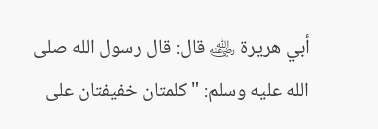أبي هريرة ﵁ قال: قال رسول الله صلى الله عليه وسلم: "كلمتان خفيفتان على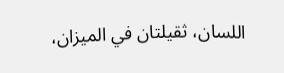اللسان، ثقيلتان في الميزان،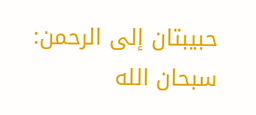حبيبتان إلى الرحمن: سبحان الله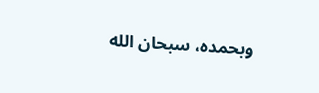وبحمده، سبحان الله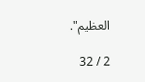العظيم".

2 / 32